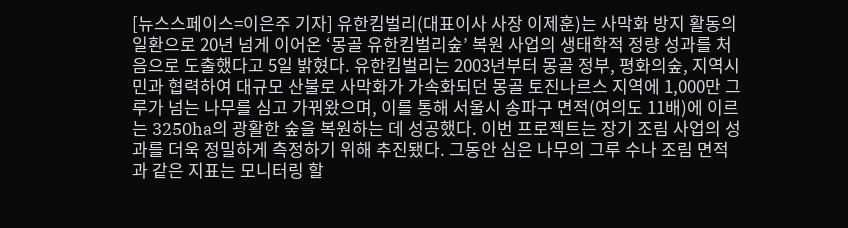[뉴스스페이스=이은주 기자] 유한킴벌리(대표이사 사장 이제훈)는 사막화 방지 활동의 일환으로 20년 넘게 이어온 ‘몽골 유한킴벌리숲’ 복원 사업의 생태학적 정량 성과를 처음으로 도출했다고 5일 밝혔다. 유한킴벌리는 2003년부터 몽골 정부, 평화의숲, 지역시민과 협력하여 대규모 산불로 사막화가 가속화되던 몽골 토진나르스 지역에 1,000만 그루가 넘는 나무를 심고 가꿔왔으며, 이를 통해 서울시 송파구 면적(여의도 11배)에 이르는 3250ha의 광활한 숲을 복원하는 데 성공했다. 이번 프로젝트는 장기 조림 사업의 성과를 더욱 정밀하게 측정하기 위해 추진됐다. 그동안 심은 나무의 그루 수나 조림 면적과 같은 지표는 모니터링 할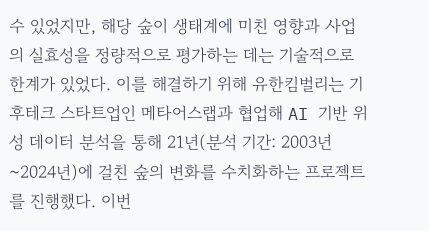수 있었지만, 해당 숲이 생태계에 미친 영향과 사업의 실효성을 정량적으로 평가하는 데는 기술적으로 한계가 있었다. 이를 해결하기 위해 유한킴벌리는 기후테크 스타트업인 메타어스랩과 협업해 AI 기반 위성 데이터 분석을 통해 21년(분석 기간: 2003년~2024년)에 걸친 숲의 변화를 수치화하는 프로젝트를 진행했다. 이번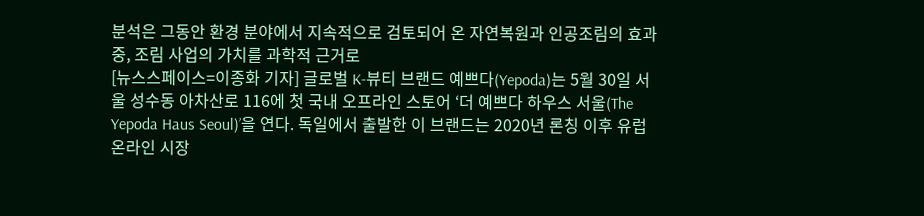분석은 그동안 환경 분야에서 지속적으로 검토되어 온 자연복원과 인공조림의 효과 중, 조림 사업의 가치를 과학적 근거로
[뉴스스페이스=이종화 기자] 글로벌 K-뷰티 브랜드 예쁘다(Yepoda)는 5월 30일 서울 성수동 아차산로 116에 첫 국내 오프라인 스토어 ‘더 예쁘다 하우스 서울(The Yepoda Haus Seoul)’을 연다. 독일에서 출발한 이 브랜드는 2020년 론칭 이후 유럽 온라인 시장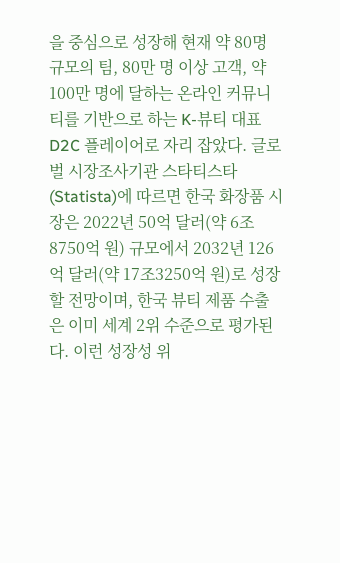을 중심으로 성장해 현재 약 80명 규모의 팀, 80만 명 이상 고객, 약 100만 명에 달하는 온라인 커뮤니티를 기반으로 하는 K-뷰티 대표 D2C 플레이어로 자리 잡았다. 글로벌 시장조사기관 스타티스타(Statista)에 따르면 한국 화장품 시장은 2022년 50억 달러(약 6조8750억 원) 규모에서 2032년 126억 달러(약 17조3250억 원)로 성장할 전망이며, 한국 뷰티 제품 수출은 이미 세계 2위 수준으로 평가된다. 이런 성장성 위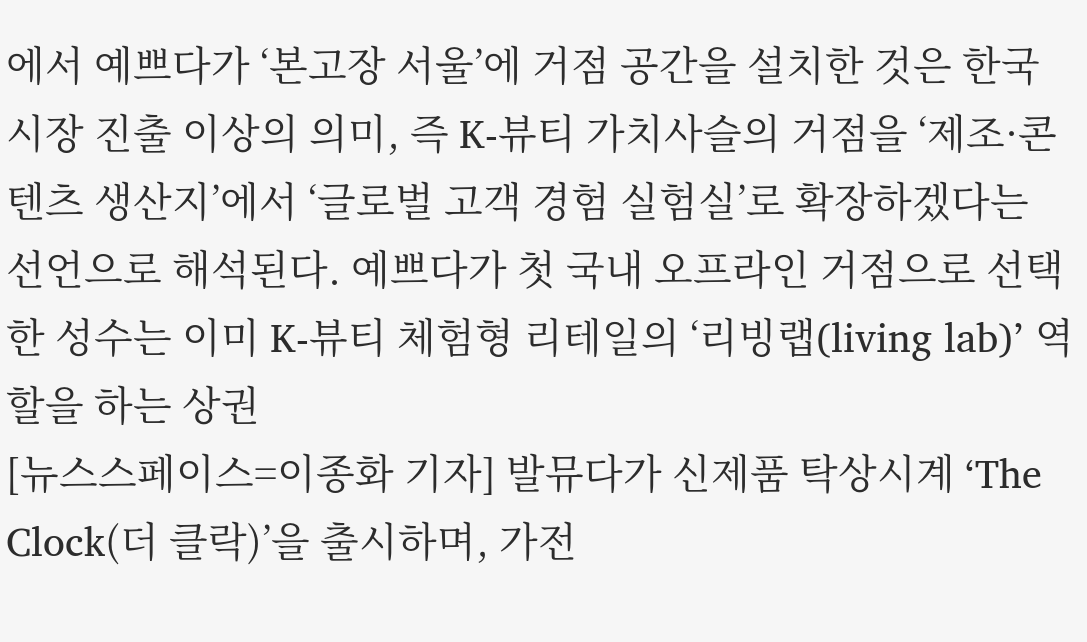에서 예쁘다가 ‘본고장 서울’에 거점 공간을 설치한 것은 한국 시장 진출 이상의 의미, 즉 K-뷰티 가치사슬의 거점을 ‘제조·콘텐츠 생산지’에서 ‘글로벌 고객 경험 실험실’로 확장하겠다는 선언으로 해석된다. 예쁘다가 첫 국내 오프라인 거점으로 선택한 성수는 이미 K-뷰티 체험형 리테일의 ‘리빙랩(living lab)’ 역할을 하는 상권
[뉴스스페이스=이종화 기자] 발뮤다가 신제품 탁상시계 ‘The Clock(더 클락)’을 출시하며, 가전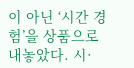이 아닌 ‘시간 경험’을 상품으로 내놓았다. 시·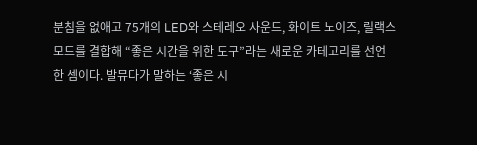분침을 없애고 75개의 LED와 스테레오 사운드, 화이트 노이즈, 릴랙스 모드를 결합해 “좋은 시간을 위한 도구”라는 새로운 카테고리를 선언한 셈이다. 발뮤다가 말하는 ‘좋은 시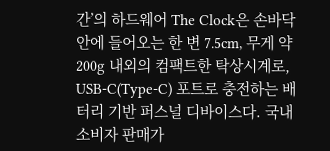간’의 하드웨어 The Clock은 손바닥 안에 들어오는 한 변 7.5cm, 무게 약 200g 내외의 컴팩트한 탁상시계로, USB‑C(Type‑C) 포트로 충전하는 배터리 기반 퍼스널 디바이스다. 국내 소비자 판매가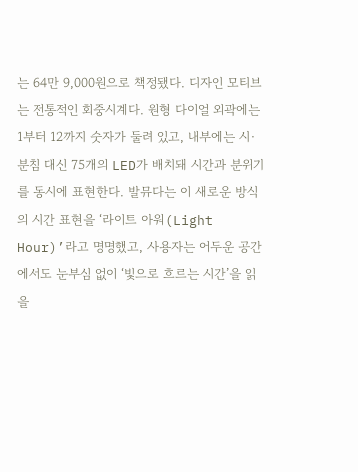는 64만 9,000원으로 책정됐다. 디자인 모티브는 전통적인 회중시계다. 원형 다이얼 외곽에는 1부터 12까지 숫자가 둘려 있고, 내부에는 시·분침 대신 75개의 LED가 배치돼 시간과 분위기를 동시에 표현한다. 발뮤다는 이 새로운 방식의 시간 표현을 ‘라이트 아워(Light Hour)’라고 명명했고, 사용자는 어두운 공간에서도 눈부심 없이 ‘빛으로 흐르는 시간’을 읽을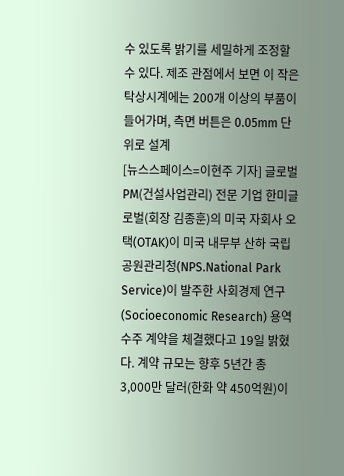수 있도록 밝기를 세밀하게 조정할 수 있다. 제조 관점에서 보면 이 작은 탁상시계에는 200개 이상의 부품이 들어가며, 측면 버튼은 0.05mm 단위로 설계
[뉴스스페이스=이현주 기자] 글로벌 PM(건설사업관리) 전문 기업 한미글로벌(회장 김종훈)의 미국 자회사 오택(OTAK)이 미국 내무부 산하 국립공원관리청(NPS.National Park Service)이 발주한 사회경제 연구(Socioeconomic Research) 용역 수주 계약을 체결했다고 19일 밝혔다. 계약 규모는 향후 5년간 총 3,000만 달러(한화 약 450억원)이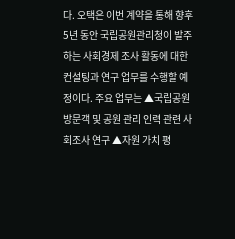다. 오택은 이번 계약을 통해 향후 5년 동안 국립공원관리청이 발주하는 사회경제 조사 활동에 대한 컨설팅과 연구 업무를 수행할 예정이다. 주요 업무는 ▲국립공원 방문객 및 공원 관리 인력 관련 사회조사 연구 ▲자원 가치 평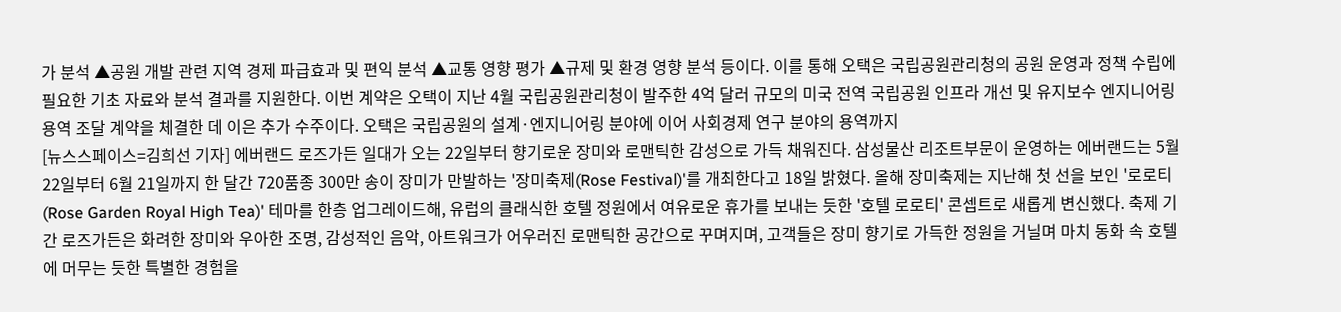가 분석 ▲공원 개발 관련 지역 경제 파급효과 및 편익 분석 ▲교통 영향 평가 ▲규제 및 환경 영향 분석 등이다. 이를 통해 오택은 국립공원관리청의 공원 운영과 정책 수립에 필요한 기초 자료와 분석 결과를 지원한다. 이번 계약은 오택이 지난 4월 국립공원관리청이 발주한 4억 달러 규모의 미국 전역 국립공원 인프라 개선 및 유지보수 엔지니어링 용역 조달 계약을 체결한 데 이은 추가 수주이다. 오택은 국립공원의 설계·엔지니어링 분야에 이어 사회경제 연구 분야의 용역까지
[뉴스스페이스=김희선 기자] 에버랜드 로즈가든 일대가 오는 22일부터 향기로운 장미와 로맨틱한 감성으로 가득 채워진다. 삼성물산 리조트부문이 운영하는 에버랜드는 5월 22일부터 6월 21일까지 한 달간 720품종 300만 송이 장미가 만발하는 '장미축제(Rose Festival)'를 개최한다고 18일 밝혔다. 올해 장미축제는 지난해 첫 선을 보인 '로로티(Rose Garden Royal High Tea)' 테마를 한층 업그레이드해, 유럽의 클래식한 호텔 정원에서 여유로운 휴가를 보내는 듯한 '호텔 로로티' 콘셉트로 새롭게 변신했다. 축제 기간 로즈가든은 화려한 장미와 우아한 조명, 감성적인 음악, 아트워크가 어우러진 로맨틱한 공간으로 꾸며지며, 고객들은 장미 향기로 가득한 정원을 거닐며 마치 동화 속 호텔에 머무는 듯한 특별한 경험을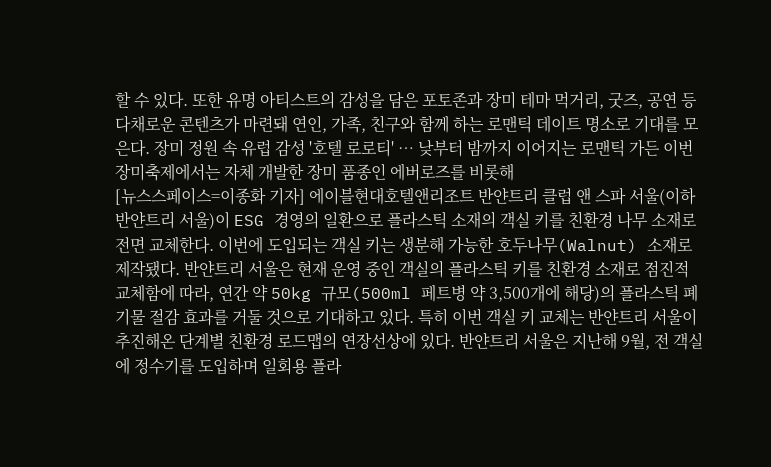할 수 있다. 또한 유명 아티스트의 감성을 담은 포토존과 장미 테마 먹거리, 굿즈, 공연 등 다채로운 콘텐츠가 마련돼 연인, 가족, 친구와 함께 하는 로맨틱 데이트 명소로 기대를 모은다. 장미 정원 속 유럽 감성 '호텔 로로티' … 낮부터 밤까지 이어지는 로맨틱 가든 이번 장미축제에서는 자체 개발한 장미 품종인 에버로즈를 비롯해
[뉴스스페이스=이종화 기자] 에이블현대호텔앤리조트 반얀트리 클럽 앤 스파 서울(이하 반얀트리 서울)이 ESG 경영의 일환으로 플라스틱 소재의 객실 키를 친환경 나무 소재로 전면 교체한다. 이번에 도입되는 객실 키는 생분해 가능한 호두나무(Walnut) 소재로 제작됐다. 반얀트리 서울은 현재 운영 중인 객실의 플라스틱 키를 친환경 소재로 점진적 교체함에 따라, 연간 약 50kg 규모(500ml 페트병 약 3,500개에 해당)의 플라스틱 폐기물 절감 효과를 거둘 것으로 기대하고 있다. 특히 이번 객실 키 교체는 반얀트리 서울이 추진해온 단계별 친환경 로드맵의 연장선상에 있다. 반얀트리 서울은 지난해 9월, 전 객실에 정수기를 도입하며 일회용 플라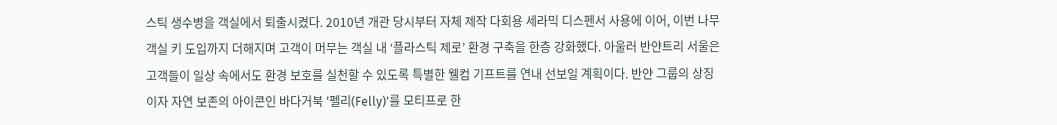스틱 생수병을 객실에서 퇴출시켰다. 2010년 개관 당시부터 자체 제작 다회용 세라믹 디스펜서 사용에 이어, 이번 나무 객실 키 도입까지 더해지며 고객이 머무는 객실 내 ‘플라스틱 제로’ 환경 구축을 한층 강화했다. 아울러 반얀트리 서울은 고객들이 일상 속에서도 환경 보호를 실천할 수 있도록 특별한 웰컴 기프트를 연내 선보일 계획이다. 반얀 그룹의 상징이자 자연 보존의 아이콘인 바다거북 '펠리(Felly)'를 모티프로 한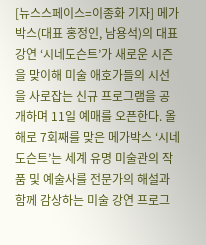[뉴스스페이스=이종화 기자] 메가박스(대표 홍정인, 남용석)의 대표 강연 ‘시네도슨트’가 새로운 시즌을 맞이해 미술 애호가들의 시선을 사로잡는 신규 프로그램을 공개하며 11일 예매를 오픈한다. 올해로 7회째를 맞은 메가박스 ‘시네도슨트’는 세계 유명 미술관의 작품 및 예술사를 전문가의 해설과 함께 감상하는 미술 강연 프로그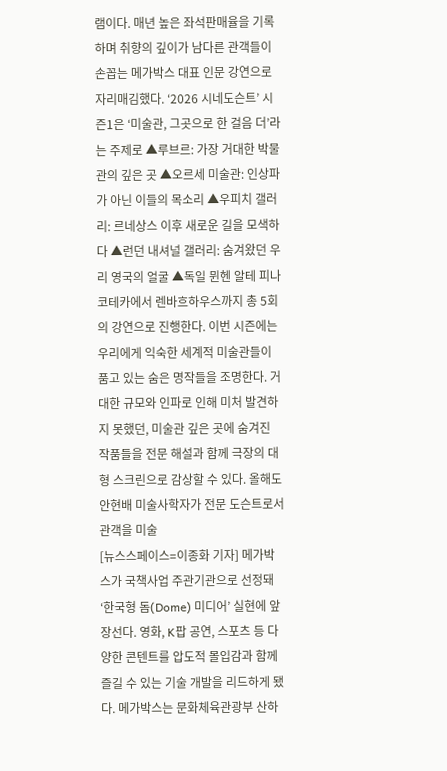램이다. 매년 높은 좌석판매율을 기록하며 취향의 깊이가 남다른 관객들이 손꼽는 메가박스 대표 인문 강연으로 자리매김했다. ‘2026 시네도슨트’ 시즌1은 ‘미술관, 그곳으로 한 걸음 더’라는 주제로 ▲루브르: 가장 거대한 박물관의 깊은 곳 ▲오르세 미술관: 인상파가 아닌 이들의 목소리 ▲우피치 갤러리: 르네상스 이후 새로운 길을 모색하다 ▲런던 내셔널 갤러리: 숨겨왔던 우리 영국의 얼굴 ▲독일 뮌헨 알테 피나코테카에서 렌바흐하우스까지 총 5회의 강연으로 진행한다. 이번 시즌에는 우리에게 익숙한 세계적 미술관들이 품고 있는 숨은 명작들을 조명한다. 거대한 규모와 인파로 인해 미처 발견하지 못했던, 미술관 깊은 곳에 숨겨진 작품들을 전문 해설과 함께 극장의 대형 스크린으로 감상할 수 있다. 올해도 안현배 미술사학자가 전문 도슨트로서 관객을 미술
[뉴스스페이스=이종화 기자] 메가박스가 국책사업 주관기관으로 선정돼 ‘한국형 돔(Dome) 미디어’ 실현에 앞장선다. 영화, K팝 공연, 스포츠 등 다양한 콘텐트를 압도적 몰입감과 함께 즐길 수 있는 기술 개발을 리드하게 됐다. 메가박스는 문화체육관광부 산하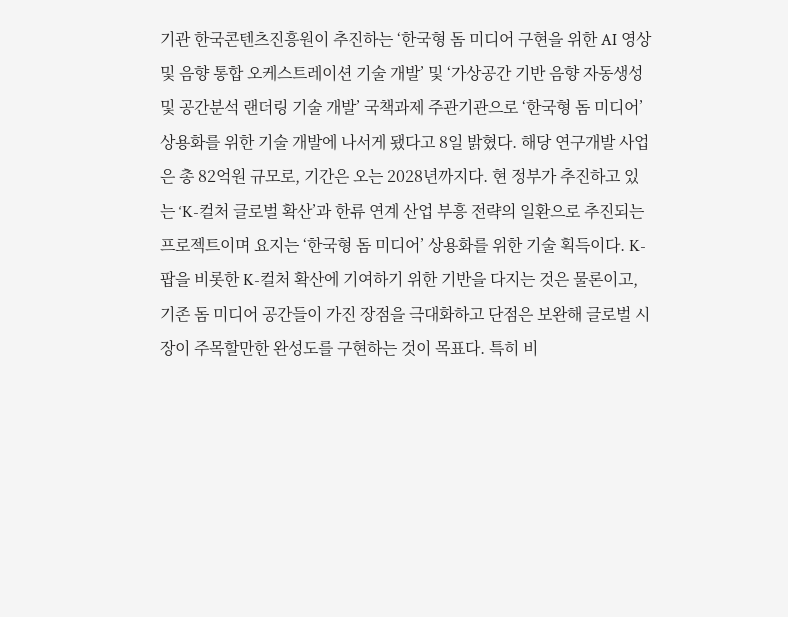기관 한국콘텐츠진흥원이 추진하는 ‘한국형 돔 미디어 구현을 위한 AI 영상 및 음향 통합 오케스트레이션 기술 개발’ 및 ‘가상공간 기반 음향 자동생성 및 공간분석 랜더링 기술 개발’ 국책과제 주관기관으로 ‘한국형 돔 미디어’ 상용화를 위한 기술 개발에 나서게 됐다고 8일 밝혔다. 해당 연구개발 사업은 총 82억원 규모로, 기간은 오는 2028년까지다. 현 정부가 추진하고 있는 ‘K-컬처 글로벌 확산’과 한류 연계 산업 부흥 전략의 일환으로 추진되는 프로젝트이며 요지는 ‘한국형 돔 미디어’ 상용화를 위한 기술 획득이다. K-팝을 비롯한 K-컬처 확산에 기여하기 위한 기반을 다지는 것은 물론이고, 기존 돔 미디어 공간들이 가진 장점을 극대화하고 단점은 보완해 글로벌 시장이 주목할만한 완성도를 구현하는 것이 목표다. 특히 비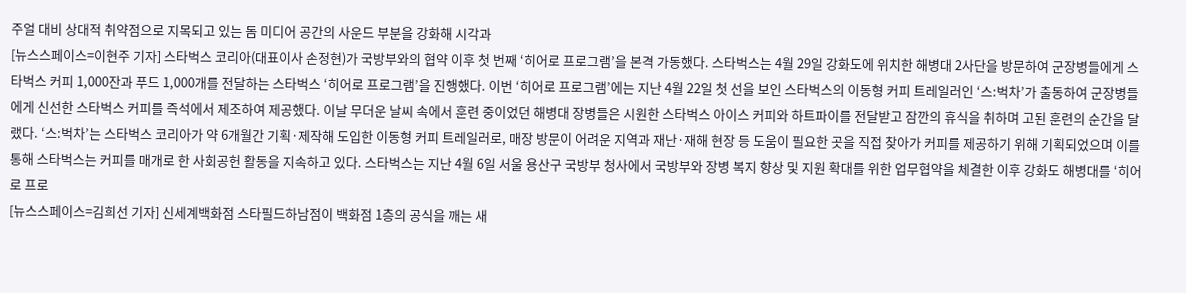주얼 대비 상대적 취약점으로 지목되고 있는 돔 미디어 공간의 사운드 부분을 강화해 시각과
[뉴스스페이스=이현주 기자] 스타벅스 코리아(대표이사 손정현)가 국방부와의 협약 이후 첫 번째 ‘히어로 프로그램’을 본격 가동했다. 스타벅스는 4월 29일 강화도에 위치한 해병대 2사단을 방문하여 군장병들에게 스타벅스 커피 1,000잔과 푸드 1,000개를 전달하는 스타벅스 ‘히어로 프로그램’을 진행했다. 이번 ‘히어로 프로그램’에는 지난 4월 22일 첫 선을 보인 스타벅스의 이동형 커피 트레일러인 ‘스:벅차’가 출동하여 군장병들에게 신선한 스타벅스 커피를 즉석에서 제조하여 제공했다. 이날 무더운 날씨 속에서 훈련 중이었던 해병대 장병들은 시원한 스타벅스 아이스 커피와 하트파이를 전달받고 잠깐의 휴식을 취하며 고된 훈련의 순간을 달랬다. ‘스:벅차’는 스타벅스 코리아가 약 6개월간 기획·제작해 도입한 이동형 커피 트레일러로, 매장 방문이 어려운 지역과 재난·재해 현장 등 도움이 필요한 곳을 직접 찾아가 커피를 제공하기 위해 기획되었으며 이를 통해 스타벅스는 커피를 매개로 한 사회공헌 활동을 지속하고 있다. 스타벅스는 지난 4월 6일 서울 용산구 국방부 청사에서 국방부와 장병 복지 향상 및 지원 확대를 위한 업무협약을 체결한 이후 강화도 해병대를 ‘히어로 프로
[뉴스스페이스=김희선 기자] 신세계백화점 스타필드하남점이 백화점 1층의 공식을 깨는 새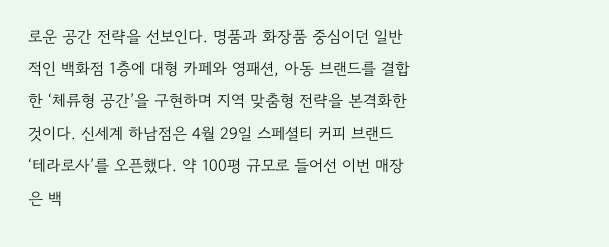로운 공간 전략을 선보인다. 명품과 화장품 중심이던 일반적인 백화점 1층에 대형 카페와 영패션, 아동 브랜드를 결합한 ‘체류형 공간’을 구현하며 지역 맞춤형 전략을 본격화한 것이다. 신세계 하남점은 4월 29일 스페셜티 커피 브랜드 ‘테라로사’를 오픈했다. 약 100평 규모로 들어선 이번 매장은 백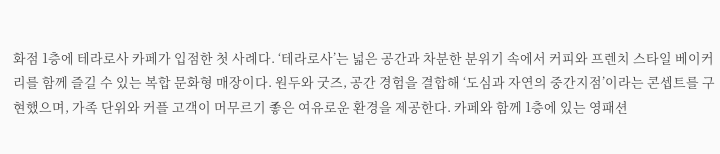화점 1층에 테라로사 카페가 입점한 첫 사례다. ‘테라로사’는 넓은 공간과 차분한 분위기 속에서 커피와 프렌치 스타일 베이커리를 함께 즐길 수 있는 복합 문화형 매장이다. 원두와 굿즈, 공간 경험을 결합해 ‘도심과 자연의 중간지점’이라는 콘셉트를 구현했으며, 가족 단위와 커플 고객이 머무르기 좋은 여유로운 환경을 제공한다. 카페와 함께 1층에 있는 영패션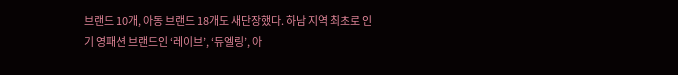브랜드 10개, 아동 브랜드 18개도 새단장했다. 하남 지역 최초로 인기 영패션 브랜드인 ‘레이브’, ‘듀엘링’, 아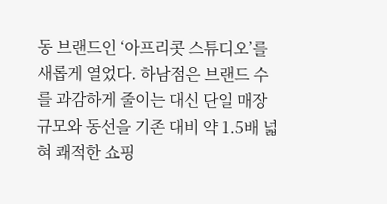동 브랜드인 ‘아프리콧 스튜디오’를 새롭게 열었다. 하남점은 브랜드 수를 과감하게 줄이는 대신 단일 매장 규모와 동선을 기존 대비 약 1.5배 넓혀 쾌적한 쇼핑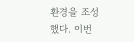환경을 조성했다. 이번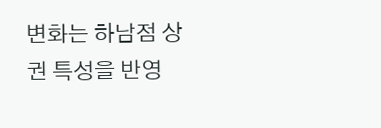변화는 하남점 상권 특성을 반영